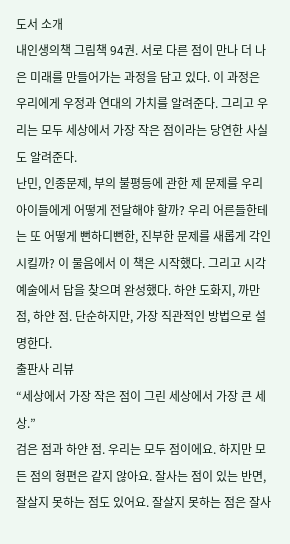도서 소개
내인생의책 그림책 94권. 서로 다른 점이 만나 더 나은 미래를 만들어가는 과정을 담고 있다. 이 과정은 우리에게 우정과 연대의 가치를 알려준다. 그리고 우리는 모두 세상에서 가장 작은 점이라는 당연한 사실도 알려준다.
난민, 인종문제, 부의 불평등에 관한 제 문제를 우리 아이들에게 어떻게 전달해야 할까? 우리 어른들한테는 또 어떻게 뻔하디뻔한, 진부한 문제를 새롭게 각인시킬까? 이 물음에서 이 책은 시작했다. 그리고 시각 예술에서 답을 찾으며 완성했다. 하얀 도화지, 까만 점, 하얀 점. 단순하지만, 가장 직관적인 방법으로 설명한다.
출판사 리뷰
“세상에서 가장 작은 점이 그린 세상에서 가장 큰 세상.”
검은 점과 하얀 점. 우리는 모두 점이에요. 하지만 모든 점의 형편은 같지 않아요. 잘사는 점이 있는 반면, 잘살지 못하는 점도 있어요. 잘살지 못하는 점은 잘사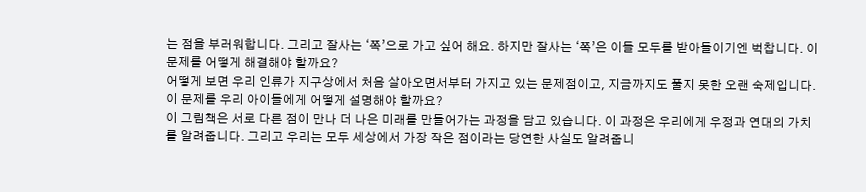는 점을 부러워합니다. 그리고 잘사는 ‘쪽’으로 가고 싶어 해요. 하지만 잘사는 ‘쪽’은 이들 모두를 받아들이기엔 벅찹니다. 이 문제를 어떻게 해결해야 할까요?
어떻게 보면 우리 인류가 지구상에서 처음 살아오면서부터 가지고 있는 문제점이고, 지금까지도 풀지 못한 오랜 숙제입니다. 이 문제를 우리 아이들에게 어떻게 설명해야 할까요?
이 그림책은 서로 다른 점이 만나 더 나은 미래를 만들어가는 과정을 담고 있습니다. 이 과정은 우리에게 우정과 연대의 가치를 알려줍니다. 그리고 우리는 모두 세상에서 가장 작은 점이라는 당연한 사실도 알려줍니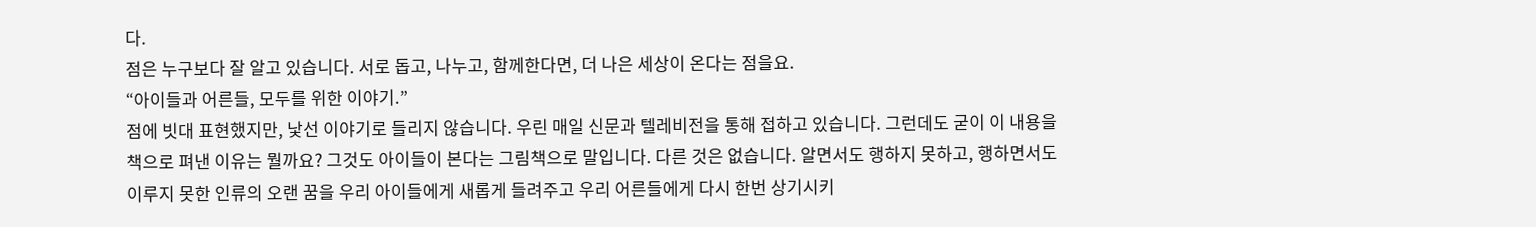다.
점은 누구보다 잘 알고 있습니다. 서로 돕고, 나누고, 함께한다면, 더 나은 세상이 온다는 점을요.
“아이들과 어른들, 모두를 위한 이야기.”
점에 빗대 표현했지만, 낯선 이야기로 들리지 않습니다. 우린 매일 신문과 텔레비전을 통해 접하고 있습니다. 그런데도 굳이 이 내용을 책으로 펴낸 이유는 뭘까요? 그것도 아이들이 본다는 그림책으로 말입니다. 다른 것은 없습니다. 알면서도 행하지 못하고, 행하면서도 이루지 못한 인류의 오랜 꿈을 우리 아이들에게 새롭게 들려주고 우리 어른들에게 다시 한번 상기시키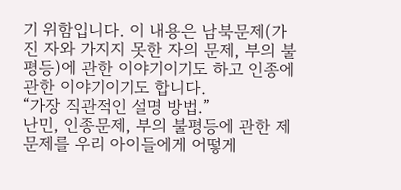기 위함입니다. 이 내용은 남북문제(가진 자와 가지지 못한 자의 문제, 부의 불평등)에 관한 이야기이기도 하고 인종에 관한 이야기이기도 합니다.
“가장 직관적인 설명 방법.”
난민, 인종문제, 부의 불평등에 관한 제 문제를 우리 아이들에게 어떻게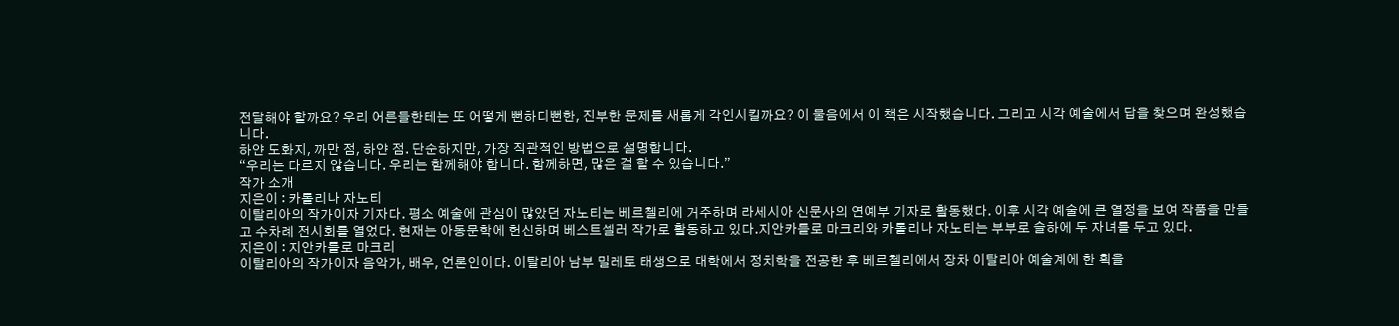전달해야 할까요? 우리 어른들한테는 또 어떻게 뻔하디뻔한, 진부한 문제를 새롭게 각인시킬까요? 이 물음에서 이 책은 시작했습니다. 그리고 시각 예술에서 답을 찾으며 완성했습니다.
하얀 도화지, 까만 점, 하얀 점. 단순하지만, 가장 직관적인 방법으로 설명합니다.
“우리는 다르지 않습니다. 우리는 함께해야 합니다. 함께하면, 많은 걸 할 수 있습니다.”
작가 소개
지은이 : 카롤리나 자노티
이탈리아의 작가이자 기자다. 평소 예술에 관심이 많았던 자노티는 베르첼리에 거주하며 라세시아 신문사의 연예부 기자로 활동했다. 이후 시각 예술에 큰 열정을 보여 작품을 만들고 수차례 전시회를 열었다. 현재는 아동문학에 헌신하며 베스트셀러 작가로 활동하고 있다.지안카를로 마크리와 카롤리나 자노티는 부부로 슬하에 두 자녀를 두고 있다.
지은이 : 지안카를로 마크리
이탈리아의 작가이자 음악가, 배우, 언론인이다. 이탈리아 남부 밀레토 태생으로 대학에서 정치학을 전공한 후 베르첼리에서 장차 이탈리아 예술계에 한 획을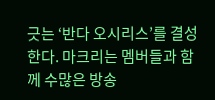긋는 ‘반다 오시리스’를 결성한다. 마크리는 멤버들과 함께 수많은 방송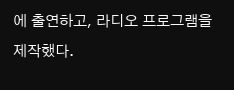에 출연하고, 라디오 프로그램을 제작했다.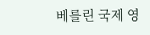베를린 국제 영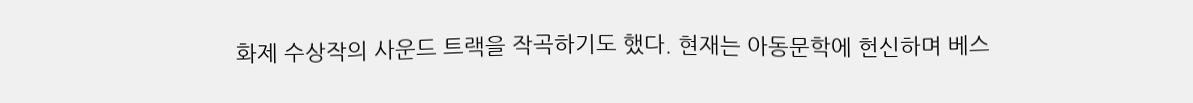화제 수상작의 사운드 트랙을 작곡하기도 했다. 현재는 아동문학에 헌신하며 베스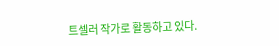트셀러 작가로 활동하고 있다.